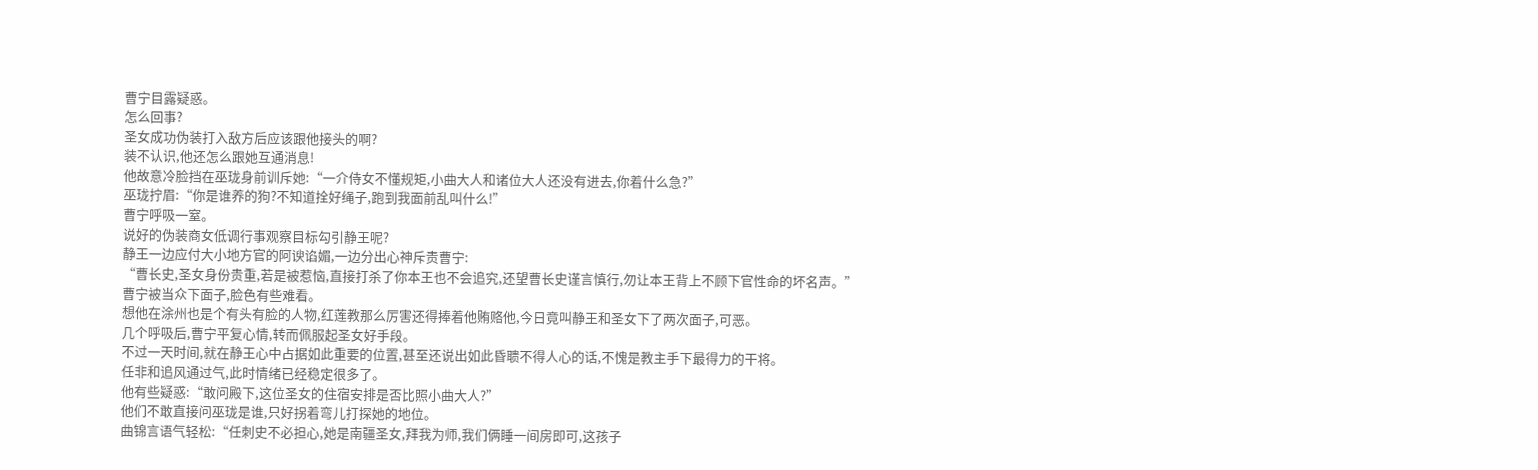曹宁目露疑惑。
怎么回事?
圣女成功伪装打入敌方后应该跟他接头的啊?
装不认识,他还怎么跟她互通消息!
他故意冷脸挡在巫珑身前训斥她:“一介侍女不懂规矩,小曲大人和诸位大人还没有进去,你着什么急?”
巫珑拧眉:“你是谁养的狗?不知道拴好绳子,跑到我面前乱叫什么!”
曹宁呼吸一窒。
说好的伪装商女低调行事观察目标勾引静王呢?
静王一边应付大小地方官的阿谀谄媚,一边分出心神斥责曹宁:
“曹长史,圣女身份贵重,若是被惹恼,直接打杀了你本王也不会追究,还望曹长史谨言慎行,勿让本王背上不顾下官性命的坏名声。”
曹宁被当众下面子,脸色有些难看。
想他在涂州也是个有头有脸的人物,红莲教那么厉害还得捧着他贿赂他,今日竟叫静王和圣女下了两次面子,可恶。
几个呼吸后,曹宁平复心情,转而佩服起圣女好手段。
不过一天时间,就在静王心中占据如此重要的位置,甚至还说出如此昏聩不得人心的话,不愧是教主手下最得力的干将。
任非和追风通过气,此时情绪已经稳定很多了。
他有些疑惑:“敢问殿下,这位圣女的住宿安排是否比照小曲大人?”
他们不敢直接问巫珑是谁,只好拐着弯儿打探她的地位。
曲锦言语气轻松:“任刺史不必担心,她是南疆圣女,拜我为师,我们俩睡一间房即可,这孩子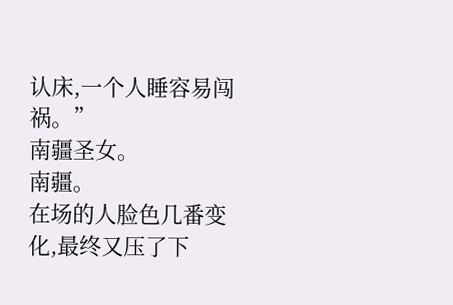认床,一个人睡容易闯祸。”
南疆圣女。
南疆。
在场的人脸色几番变化,最终又压了下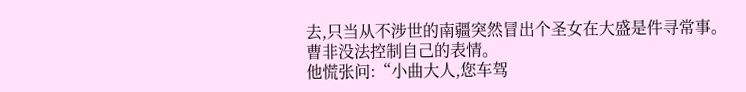去,只当从不涉世的南疆突然冒出个圣女在大盛是件寻常事。
曹非没法控制自己的表情。
他慌张问:“小曲大人,您车驾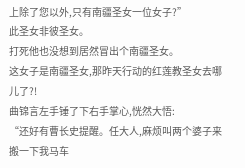上除了您以外,只有南疆圣女一位女子?”
此圣女非彼圣女。
打死他也没想到居然冒出个南疆圣女。
这女子是南疆圣女,那昨天行动的红莲教圣女去哪儿了?!
曲锦言左手锤了下右手掌心,恍然大悟:
“还好有曹长史提醒。任大人,麻烦叫两个婆子来搬一下我马车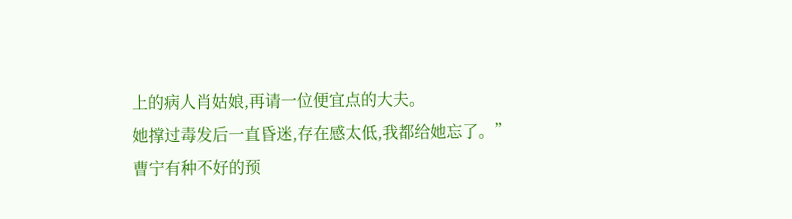上的病人肖姑娘,再请一位便宜点的大夫。
她撑过毒发后一直昏迷,存在感太低,我都给她忘了。”
曹宁有种不好的预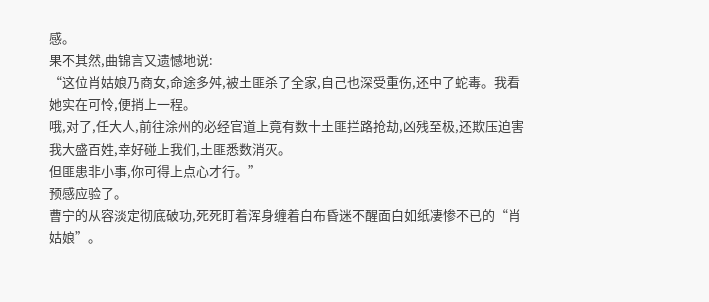感。
果不其然,曲锦言又遗憾地说:
“这位肖姑娘乃商女,命途多舛,被土匪杀了全家,自己也深受重伤,还中了蛇毒。我看她实在可怜,便捎上一程。
哦,对了,任大人,前往涂州的必经官道上竟有数十土匪拦路抢劫,凶残至极,还欺压迫害我大盛百姓,幸好碰上我们,土匪悉数消灭。
但匪患非小事,你可得上点心才行。”
预感应验了。
曹宁的从容淡定彻底破功,死死盯着浑身缠着白布昏迷不醒面白如纸凄惨不已的“肖姑娘”。